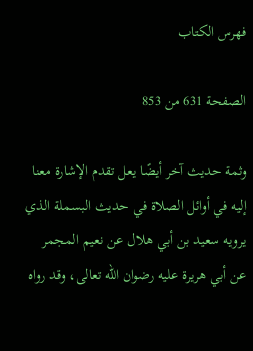فهرس الكتاب

الصفحة 631 من 853

وثمة حديث آخر أيضًا يعل تقدم الإشارة معنا إليه في أوائل الصلاة في حديث البسملة الذي يرويه سعيد بن أبي هلال عن نعيم المجمر عن أبي هريرة عليه رضوان الله تعالى، وقد رواه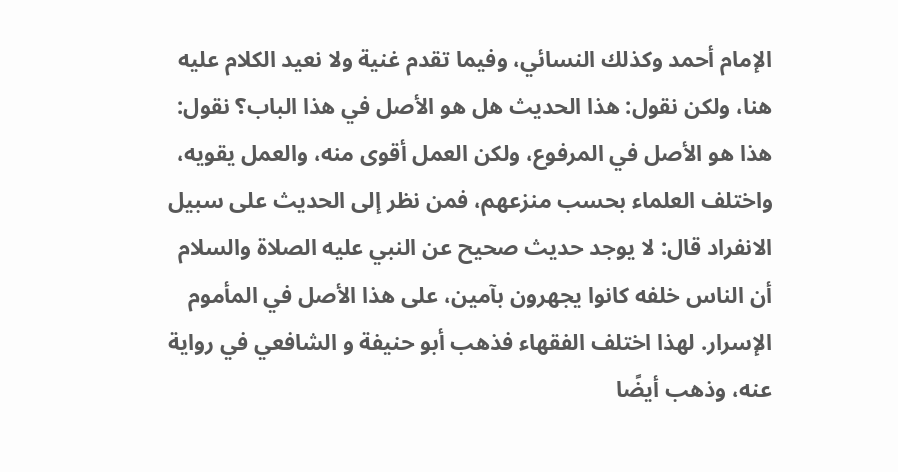الإمام أحمد وكذلك النسائي، وفيما تقدم غنية ولا نعيد الكلام عليه هنا، ولكن نقول: هذا الحديث هل هو الأصل في هذا الباب؟ نقول: هذا هو الأصل في المرفوع، ولكن العمل أقوى منه، والعمل يقويه، واختلف العلماء بحسب منزعهم، فمن نظر إلى الحديث على سبيل الانفراد قال: لا يوجد حديث صحيح عن النبي عليه الصلاة والسلام أن الناس خلفه كانوا يجهرون بآمين، على هذا الأصل في المأموم الإسرار. لهذا اختلف الفقهاء فذهب أبو حنيفة و الشافعي في رواية عنه، وذهب أيضًا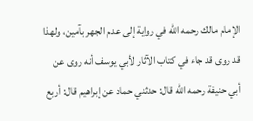الإمام مالك رحمه الله في رواية إلى عدم الجهر بآمين، ولهذا قد روى قد جاء في كتاب الآثار لأبي يوسف أنه روى عن أبي حنيفة رحمه الله قال: حدثني حماد عن إبراهيم قال: أربع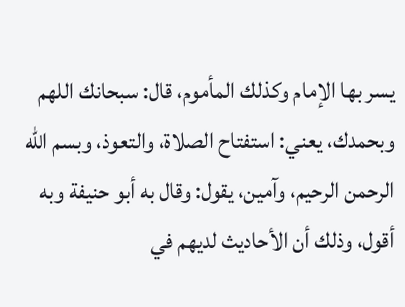يسر بها الإمام وكذلك المأموم، قال: سبحانك اللهم وبحمدك، يعني: استفتاح الصلاة، والتعوذ، وبسم الله الرحمن الرحيم، وآمين، يقول: وقال به أبو حنيفة وبه أقول، وذلك أن الأحاديث لديهم في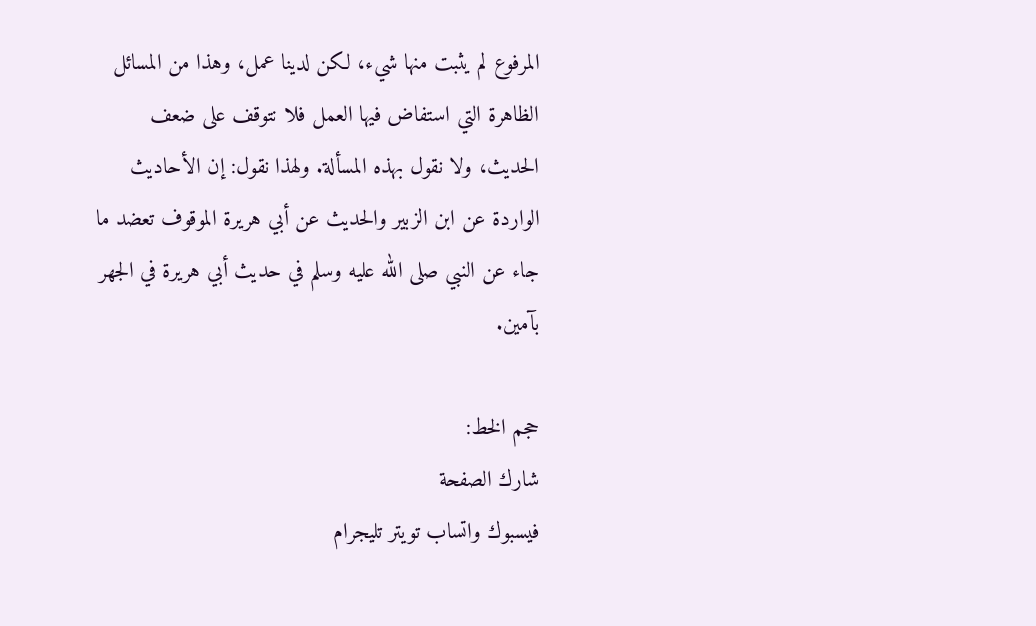المرفوع لم يثبت منها شيء، لكن لدينا عمل، وهذا من المسائل الظاهرة التي استفاض فيها العمل فلا نتوقف على ضعف الحديث، ولا نقول بهذه المسألة. ولهذا نقول: إن الأحاديث الواردة عن ابن الزبير والحديث عن أبي هريرة الموقوف تعضد ما جاء عن النبي صلى الله عليه وسلم في حديث أبي هريرة في الجهر بآمين.

حجم الخط:
شارك الصفحة
فيسبوك واتساب تويتر تليجرام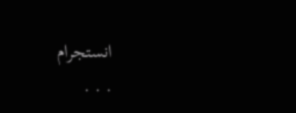انستجرام
. . .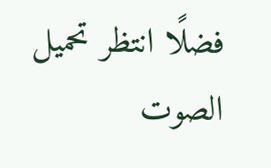فضلًا انتظر تحميل الصوت